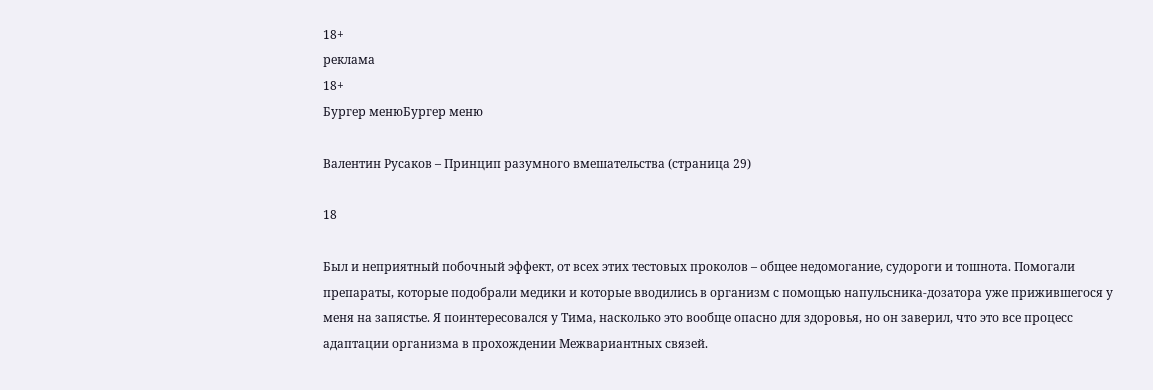18+
реклама
18+
Бургер менюБургер меню

Валентин Русаков – Принцип разумного вмешательства (страница 29)

18

Был и неприятный побочный эффект, от всех этих тестовых проколов – общее недомогание, судороги и тошнота. Помогали препараты, которые подобрали медики и которые вводились в организм с помощью напульсника-дозатора уже прижившегося у меня на запястье. Я поинтересовался у Тима, насколько это вообще опасно для здоровья, но он заверил, что это все процесс адаптации организма в прохождении Межвариантных связей.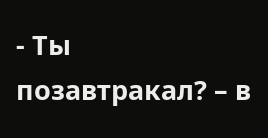- Ты позавтракал? – в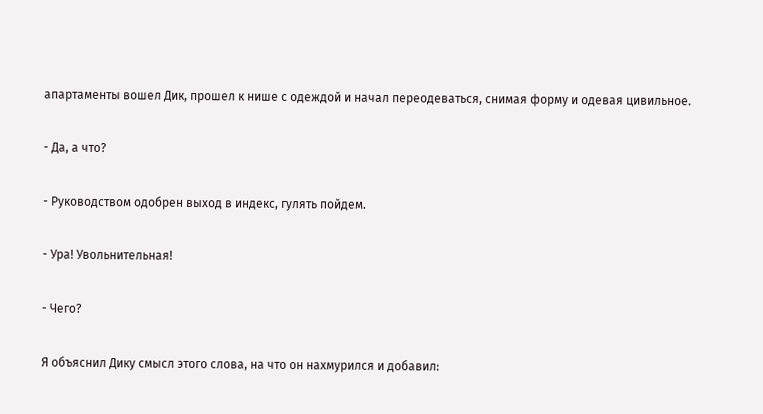апартаменты вошел Дик, прошел к нише с одеждой и начал переодеваться, снимая форму и одевая цивильное.

- Да, а что?

- Руководством одобрен выход в индекс, гулять пойдем.

- Ура! Увольнительная!

- Чего?

Я объяснил Дику смысл этого слова, на что он нахмурился и добавил: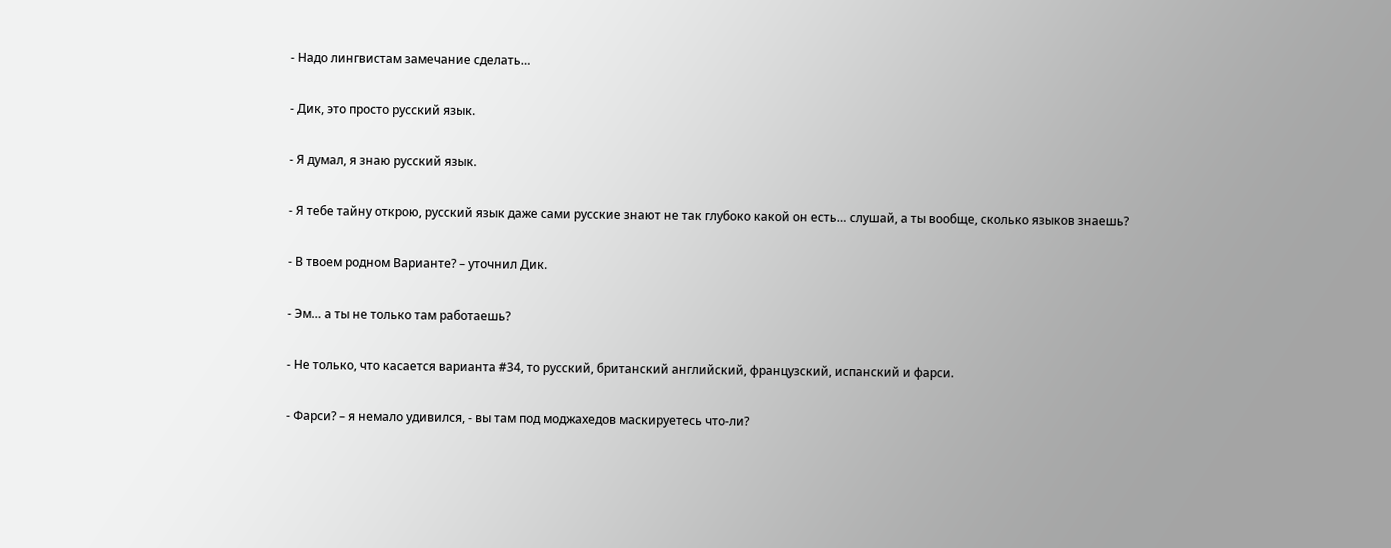- Надо лингвистам замечание сделать…

- Дик, это просто русский язык.

- Я думал, я знаю русский язык.

- Я тебе тайну открою, русский язык даже сами русские знают не так глубоко какой он есть… слушай, а ты вообще, сколько языков знаешь?

- В твоем родном Варианте? – уточнил Дик.

- Эм… а ты не только там работаешь?

- Не только, что касается варианта #34, то русский, британский английский, французский, испанский и фарси.

- Фарси? – я немало удивился, - вы там под моджахедов маскируетесь что-ли?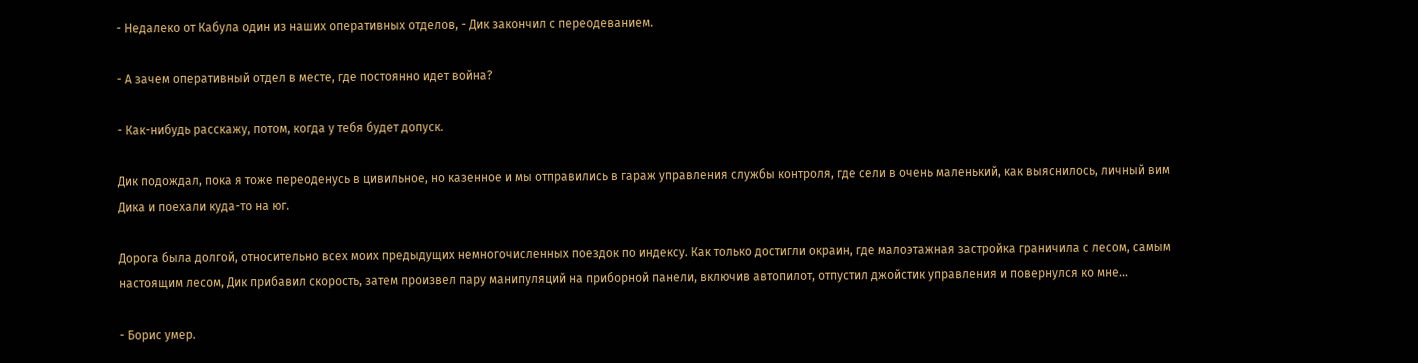- Недалеко от Кабула один из наших оперативных отделов, - Дик закончил с переодеванием.

- А зачем оперативный отдел в месте, где постоянно идет война?

- Как-нибудь расскажу, потом, когда у тебя будет допуск.

Дик подождал, пока я тоже переоденусь в цивильное, но казенное и мы отправились в гараж управления службы контроля, где сели в очень маленький, как выяснилось, личный вим Дика и поехали куда-то на юг.

Дорога была долгой, относительно всех моих предыдущих немногочисленных поездок по индексу. Как только достигли окраин, где малоэтажная застройка граничила с лесом, самым настоящим лесом, Дик прибавил скорость, затем произвел пару манипуляций на приборной панели, включив автопилот, отпустил джойстик управления и повернулся ко мне…

- Борис умер.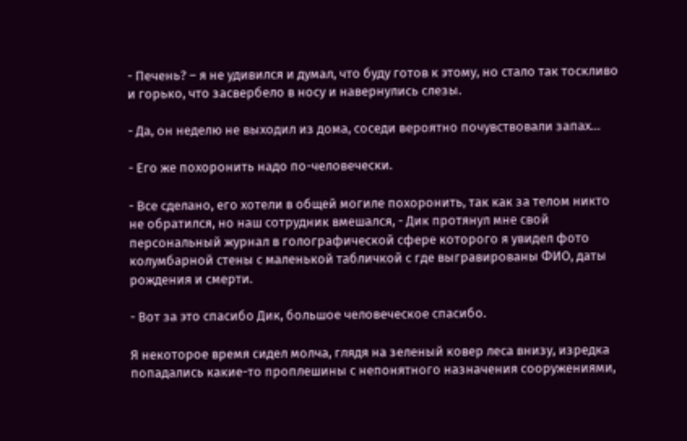- Печень? – я не удивился и думал, что буду готов к этому, но стало так тоскливо и горько, что засвербело в носу и навернулись слезы.

- Да, он неделю не выходил из дома, соседи вероятно почувствовали запах…

- Его же похоронить надо по-человечески.

- Все сделано, его хотели в общей могиле похоронить, так как за телом никто не обратился, но наш сотрудник вмешался, - Дик протянул мне свой персональный журнал в голографической сфере которого я увидел фото колумбарной стены с маленькой табличкой с где выгравированы ФИО, даты рождения и смерти.

- Вот за это спасибо Дик, большое человеческое спасибо.

Я некоторое время сидел молча, глядя на зеленый ковер леса внизу, изредка попадались какие-то проплешины с непонятного назначения сооружениями,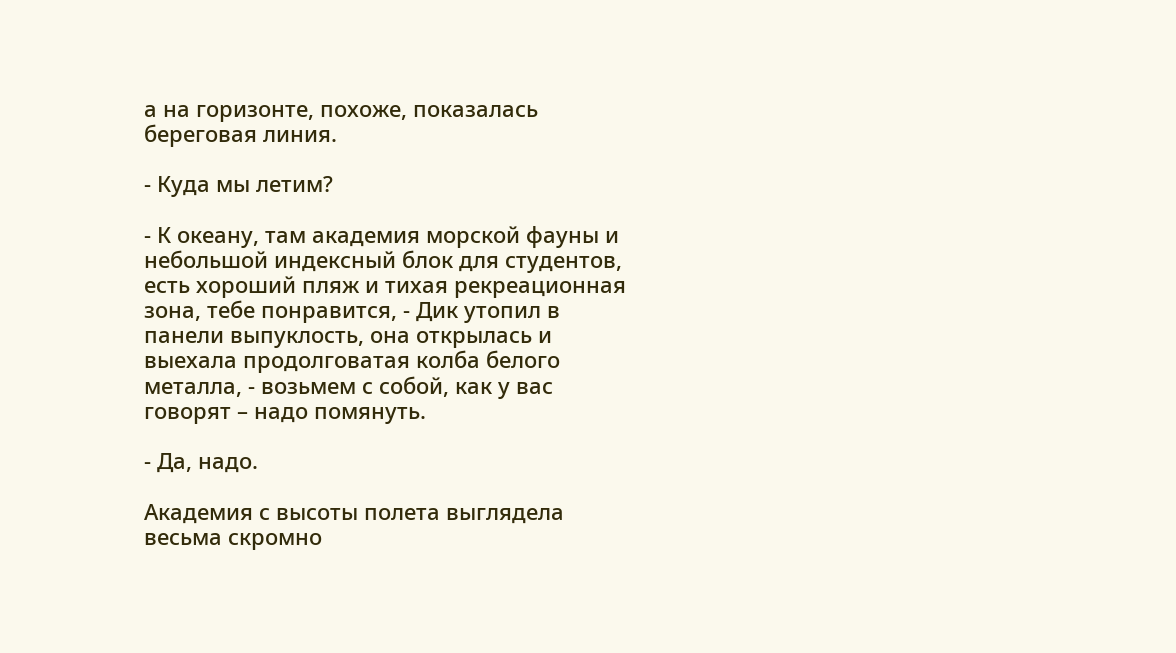а на горизонте, похоже, показалась береговая линия.

- Куда мы летим?

- К океану, там академия морской фауны и небольшой индексный блок для студентов, есть хороший пляж и тихая рекреационная зона, тебе понравится, - Дик утопил в панели выпуклость, она открылась и выехала продолговатая колба белого металла, - возьмем с собой, как у вас говорят – надо помянуть.

- Да, надо.

Академия с высоты полета выглядела весьма скромно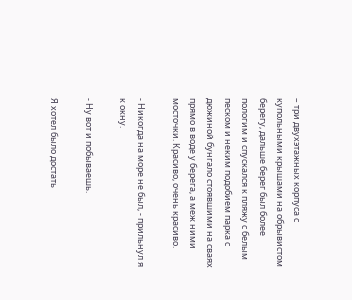– три двухэтажных корпуса с купольными крышами на обрывистом берегу, дальше берег был более пологим и спускался к пляжу с белым песком и неким подобием парка с дюжиной бунгало стоявшими на сваях прямо в воде у берега, а меж ними мосточки. Красиво, очень красиво.

- Никогда на море не был, - прильнул я к окну.

- Ну вот и побываешь.

Я хотел было достать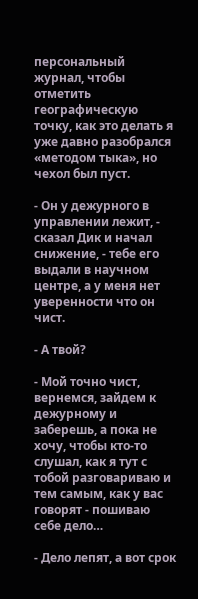персональный журнал, чтобы отметить географическую точку, как это делать я уже давно разобрался «методом тыка», но чехол был пуст.

- Он у дежурного в управлении лежит, - сказал Дик и начал снижение, - тебе его выдали в научном центре, а у меня нет уверенности что он чист.

- А твой?

- Мой точно чист, вернемся, зайдем к дежурному и заберешь, а пока не хочу, чтобы кто-то слушал, как я тут с тобой разговариваю и тем самым, как у вас говорят - пошиваю себе дело…

- Дело лепят, а вот срок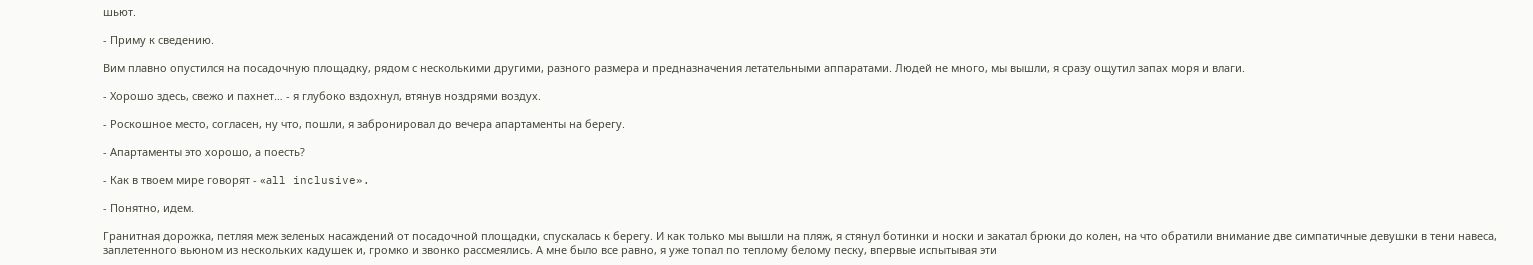шьют.

- Приму к сведению.

Вим плавно опустился на посадочную площадку, рядом с несколькими другими, разного размера и предназначения летательными аппаратами. Людей не много, мы вышли, я сразу ощутил запах моря и влаги.

- Хорошо здесь, свежо и пахнет… - я глубоко вздохнул, втянув ноздрями воздух.

- Роскошное место, согласен, ну что, пошли, я забронировал до вечера апартаменты на берегу.

- Апартаменты это хорошо, а поесть?

- Как в твоем мире говорят - «аll inclusive».

- Понятно, идем.

Гранитная дорожка, петляя меж зеленых насаждений от посадочной площадки, спускалась к берегу. И как только мы вышли на пляж, я стянул ботинки и носки и закатал брюки до колен, на что обратили внимание две симпатичные девушки в тени навеса, заплетенного вьюном из нескольких кадушек и, громко и звонко рассмеялись. А мне было все равно, я уже топал по теплому белому песку, впервые испытывая эти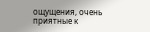ощущения, очень приятные к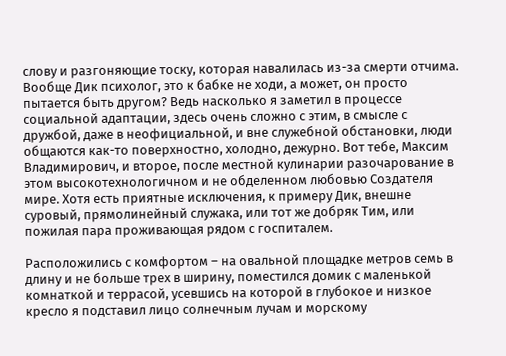слову и разгоняющие тоску, которая навалилась из-за смерти отчима. Вообще Дик психолог, это к бабке не ходи, а может, он просто пытается быть другом? Ведь насколько я заметил в процессе социальной адаптации, здесь очень сложно с этим, в смысле с дружбой, даже в неофициальной, и вне служебной обстановки, люди общаются как-то поверхностно, холодно, дежурно. Вот тебе, Максим Владимирович, и второе, после местной кулинарии разочарование в этом высокотехнологичном и не обделенном любовью Создателя мире. Хотя есть приятные исключения, к примеру Дик, внешне суровый, прямолинейный служака, или тот же добряк Тим, или пожилая пара проживающая рядом с госпиталем.

Расположились с комфортом – на овальной площадке метров семь в длину и не больше трех в ширину, поместился домик с маленькой комнаткой и террасой, усевшись на которой в глубокое и низкое кресло я подставил лицо солнечным лучам и морскому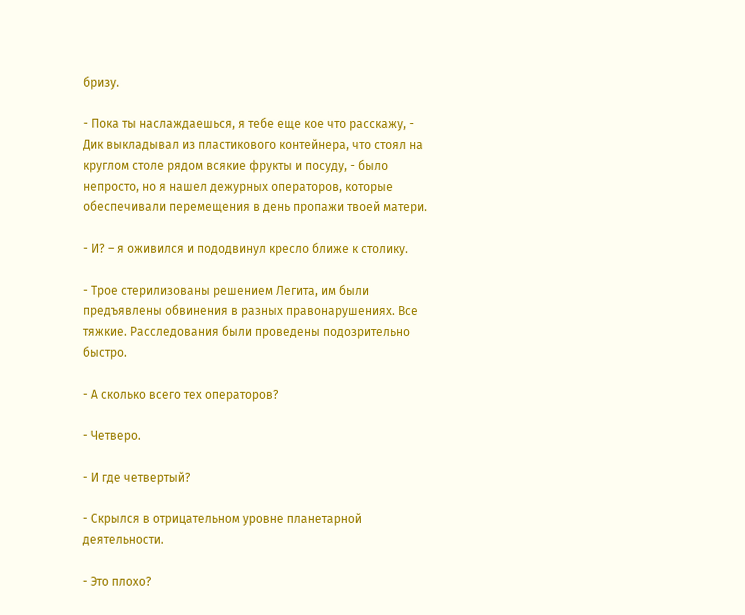бризу.

- Пока ты наслаждаешься, я тебе еще кое что расскажу, - Дик выкладывал из пластикового контейнера, что стоял на круглом столе рядом всякие фрукты и посуду, - было непросто, но я нашел дежурных операторов, которые обеспечивали перемещения в день пропажи твоей матери.

- И? – я оживился и пододвинул кресло ближе к столику.

- Трое стерилизованы решением Легита, им были предъявлены обвинения в разных правонарушениях. Все тяжкие. Расследования были проведены подозрительно быстро.

- А сколько всего тех операторов?

- Четверо.

- И где четвертый?

- Скрылся в отрицательном уровне планетарной деятельности.

- Это плохо?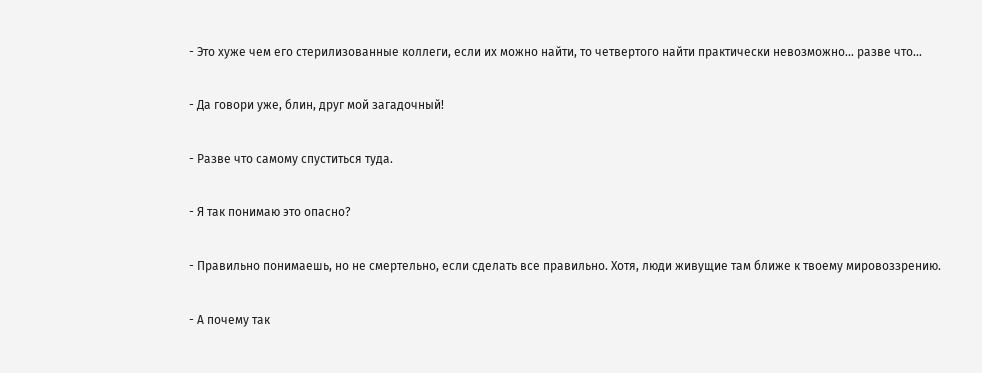- Это хуже чем его стерилизованные коллеги, если их можно найти, то четвертого найти практически невозможно… разве что…

- Да говори уже, блин, друг мой загадочный!

- Разве что самому спуститься туда.

- Я так понимаю это опасно?

- Правильно понимаешь, но не смертельно, если сделать все правильно. Хотя, люди живущие там ближе к твоему мировоззрению.

- А почему так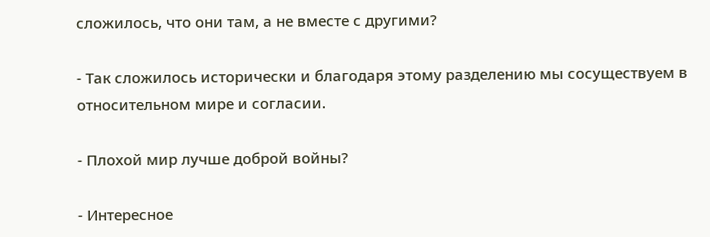сложилось, что они там, а не вместе с другими?

- Так сложилось исторически и благодаря этому разделению мы сосуществуем в относительном мире и согласии.

- Плохой мир лучше доброй войны?

- Интересное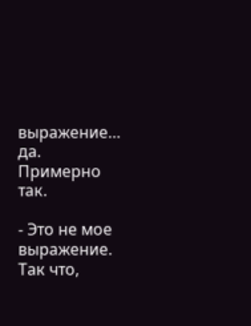выражение… да. Примерно так.

- Это не мое выражение. Так что,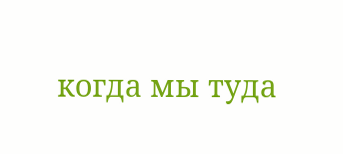когда мы туда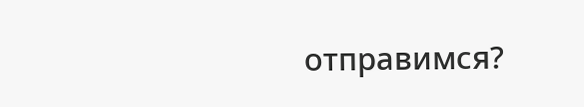отправимся?